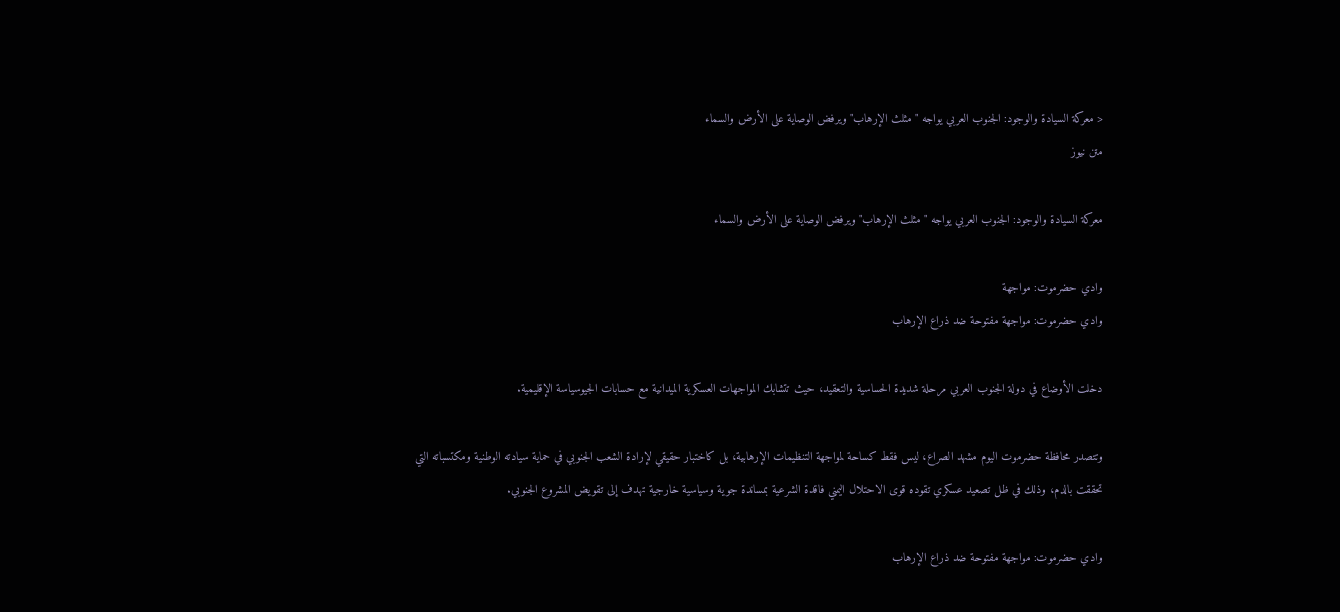< معركة السيادة والوجود: الجنوب العربي يواجه "مثلث الإرهاب" ويرفض الوصاية على الأرض والسماء
متن نيوز

معركة السيادة والوجود: الجنوب العربي يواجه "مثلث الإرهاب" ويرفض الوصاية على الأرض والسماء

وادي حضرموت: مواجهة
وادي حضرموت: مواجهة مفتوحة ضد ذراع الإرهاب

دخلت الأوضاع في دولة الجنوب العربي مرحلة شديدة الحساسية والتعقيد، حيث تتشابك المواجهات العسكرية الميدانية مع حسابات الجيوسياسة الإقليمية.

وتتصدر محافظة حضرموت اليوم مشهد الصراع، ليس فقط كساحة لمواجهة التنظيمات الإرهابية، بل كاختبار حقيقي لإرادة الشعب الجنوبي في حماية سيادته الوطنية ومكتسباته التي تحققت بالدم، وذلك في ظل تصعيد عسكري تقوده قوى الاحتلال اليمني فاقدة الشرعية بمساندة جوية وسياسية خارجية تهدف إلى تقويض المشروع الجنوبي.

وادي حضرموت: مواجهة مفتوحة ضد ذراع الإرهاب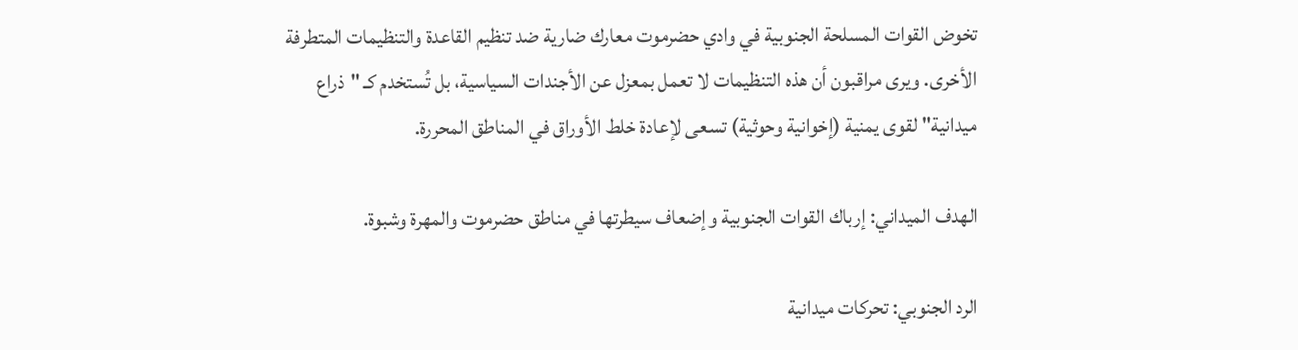تخوض القوات المسلحة الجنوبية في وادي حضرموت معارك ضارية ضد تنظيم القاعدة والتنظيمات المتطرفة الأخرى. ويرى مراقبون أن هذه التنظيمات لا تعمل بمعزل عن الأجندات السياسية، بل تُستخدم كـ "ذراع ميدانية" لقوى يمنية (إخوانية وحوثية) تسعى لإعادة خلط الأوراق في المناطق المحررة.

الهدف الميداني: إرباك القوات الجنوبية وإضعاف سيطرتها في مناطق حضرموت والمهرة وشبوة.

الرد الجنوبي: تحركات ميدانية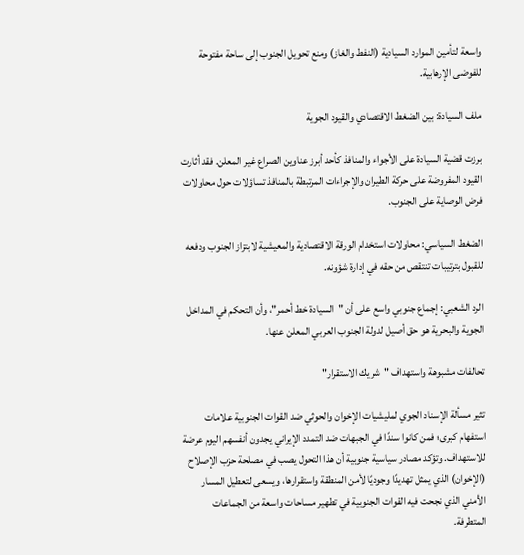واسعة لتأمين الموارد السيادية (النفط والغاز) ومنع تحويل الجنوب إلى ساحة مفتوحة للفوضى الإرهابية.

ملف السيادة: بين الضغط الاقتصادي والقيود الجوية

برزت قضية السيادة على الأجواء والمنافذ كأحد أبرز عناوين الصراع غير المعلن. فقد أثارت القيود المفروضة على حركة الطيران والإجراءات المرتبطة بالمنافذ تساؤلات حول محاولات فرض الوصاية على الجنوب.

الضغط السياسي: محاولات استخدام الورقة الاقتصادية والمعيشية لابتزاز الجنوب ودفعه للقبول بترتيبات تنتقص من حقه في إدارة شؤونه.

الرد الشعبي: إجماع جنوبي واسع على أن "السيادة خط أحمر"، وأن التحكم في المداخل الجوية والبحرية هو حق أصيل لدولة الجنوب العربي المعلن عنها.

تحالفات مشبوهة واستهداف "شريك الاستقرار"

تثير مسألة الإسناد الجوي لمليشيات الإخوان والحوثي ضد القوات الجنوبية علامات استفهام كبرى؛ فمن كانوا سندًا في الجبهات ضد التمدد الإيراني يجدون أنفسهم اليوم عرضة للاستهداف. وتؤكد مصادر سياسية جنوبية أن هذا التحول يصب في مصلحة حزب الإصلاح (الإخوان) الذي يمثل تهديدًا وجوديًا لأمن المنطقة واستقرارها، ويسعى لتعطيل المسار الأمني الذي نجحت فيه القوات الجنوبية في تطهير مساحات واسعة من الجماعات المتطرفة.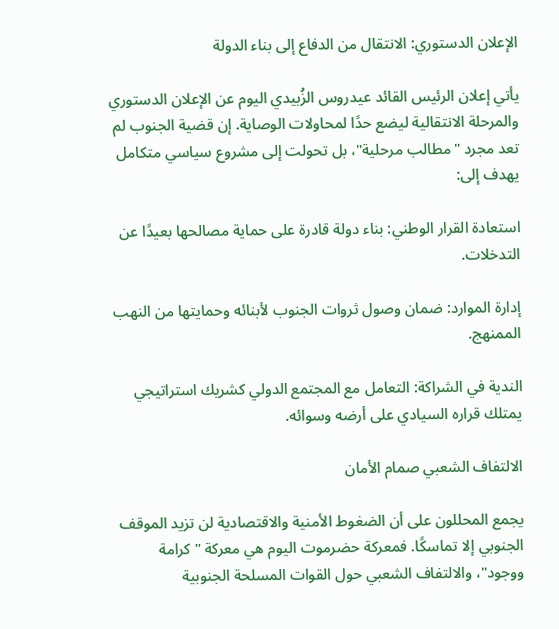الإعلان الدستوري: الانتقال من الدفاع إلى بناء الدولة

يأتي إعلان الرئيس القائد عيدروس الزُبيدي اليوم عن الإعلان الدستوري والمرحلة الانتقالية ليضع حدًا لمحاولات الوصاية. إن قضية الجنوب لم تعد مجرد "مطالب مرحلية"، بل تحولت إلى مشروع سياسي متكامل يهدف إلى:

استعادة القرار الوطني: بناء دولة قادرة على حماية مصالحها بعيدًا عن التدخلات.

إدارة الموارد: ضمان وصول ثروات الجنوب لأبنائه وحمايتها من النهب الممنهج.

الندية في الشراكة: التعامل مع المجتمع الدولي كشريك استراتيجي يمتلك قراره السيادي على أرضه وسوائه.

الالتفاف الشعبي صمام الأمان

يجمع المحللون على أن الضغوط الأمنية والاقتصادية لن تزيد الموقف الجنوبي إلا تماسكًا. فمعركة حضرموت اليوم هي معركة "كرامة ووجود"، والالتفاف الشعبي حول القوات المسلحة الجنوبية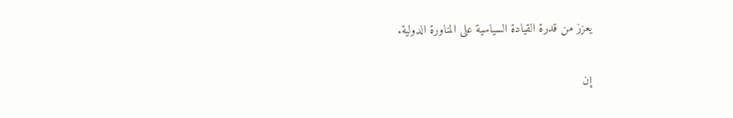يعزز من قدرة القيادة السياسية على المناورة الدولية.

إن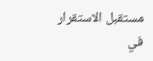مستقبل الاستقرار في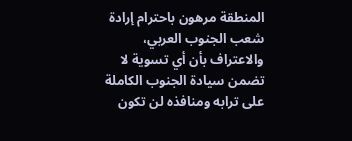المنطقة مرهون باحترام إرادة شعب الجنوب العربي، والاعتراف بأن أي تسوية لا تضمن سيادة الجنوب الكاملة على ترابه ومنافذه لن تكون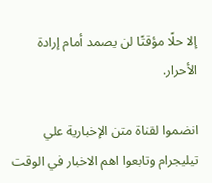إلا حلًا مؤقتًا لن يصمد أمام إرادة الأحرار.

انضموا لقناة متن الإخبارية علي تيليجرام وتابعوا اهم الاخبار في الوقت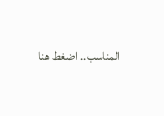المناسب.. اضغط هنا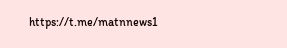https://t.me/matnnews1